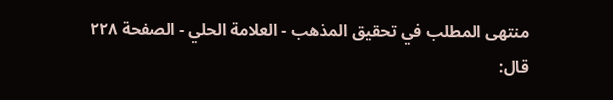منتهى المطلب في تحقيق المذهب - العلامة الحلي - الصفحة ٢٢٨
قال: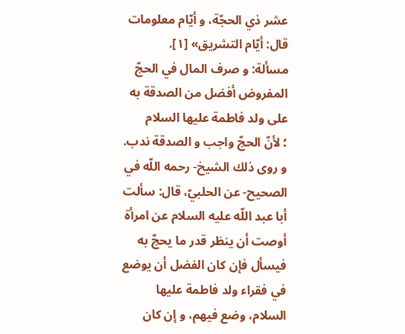عشر ذي الحجّة، و أيّام معلومات قال: أيّام التشريق» [١].
مسألة: و صرف المال في الحجّ المفروض أفضل من الصدقة به على ولد فاطمة عليها السلام
؛ لأنّ الحجّ واجب و الصدقة ندب.
و روى ذلك الشيخ- رحمه اللّه في الصحيح- عن الحلبيّ، قال: سألت أبا عبد اللّه عليه السلام عن امرأة أوصت أن ينظر قدر ما يحجّ به فيسأل فإن كان الفضل أن يوضع في فقراء ولد فاطمة عليها السلام، وضع فيهم، و إن كان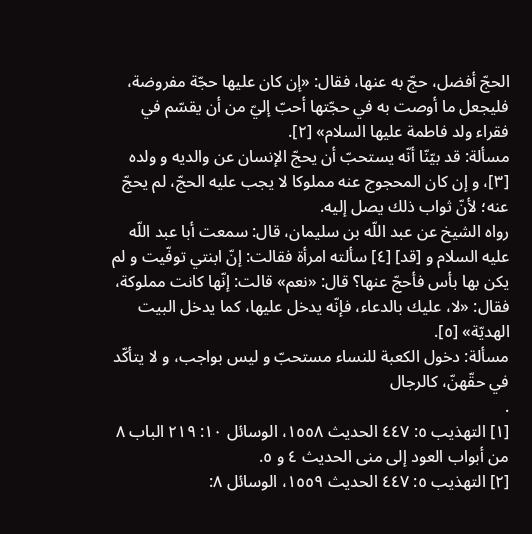الحجّ أفضل، حجّ به عنها، فقال: «إن كان عليها حجّة مفروضة، فليجعل ما أوصت به في حجّتها أحبّ إليّ من أن يقسّم في فقراء ولد فاطمة عليها السلام» [٢].
مسألة: قد بيّنّا أنّه يستحبّ أن يحجّ الإنسان عن والديه و ولده
[٣]، و إن كان المحجوج عنه مملوكا لا يجب عليه الحجّ، لم يحجّ عنه؛ لأنّ ثواب ذلك يصل إليه.
رواه الشيخ عن عبد اللّه بن سليمان، قال: سمعت أبا عبد اللّه عليه السلام و [قد] [٤] سألته امرأة فقالت: إنّ ابنتي توفّيت و لم يكن بها بأس فأحجّ عنها؟ قال: «نعم» قالت: إنّها كانت مملوكة، فقال: «لا، عليك بالدعاء، فإنّه يدخل عليها، كما يدخل البيت الهديّة» [٥].
مسألة: دخول الكعبة للنساء مستحبّ و ليس بواجب، و لا يتأكّد في حقّهنّ، كالرجال
.
[١] التهذيب ٥: ٤٤٧ الحديث ١٥٥٨، الوسائل ١٠: ٢١٩ الباب ٨ من أبواب العود إلى منى الحديث ٤ و ٥.
[٢] التهذيب ٥: ٤٤٧ الحديث ١٥٥٩، الوسائل ٨: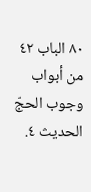٨٠ الباب ٤٢ من أبواب وجوب الحجّ الحديث ٤.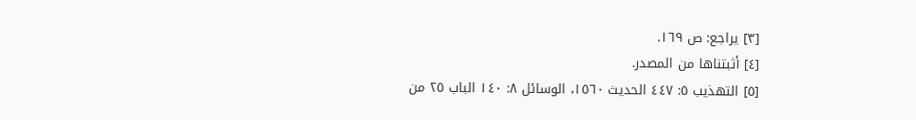[٣] يراجع: ص ١٦٩.
[٤] أثبتناها من المصدر.
[٥] التهذيب ٥: ٤٤٧ الحديث ١٥٦٠، الوسائل ٨: ١٤٠ الباب ٢٥ من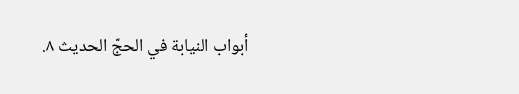أبواب النيابة في الحجّ الحديث ٨.